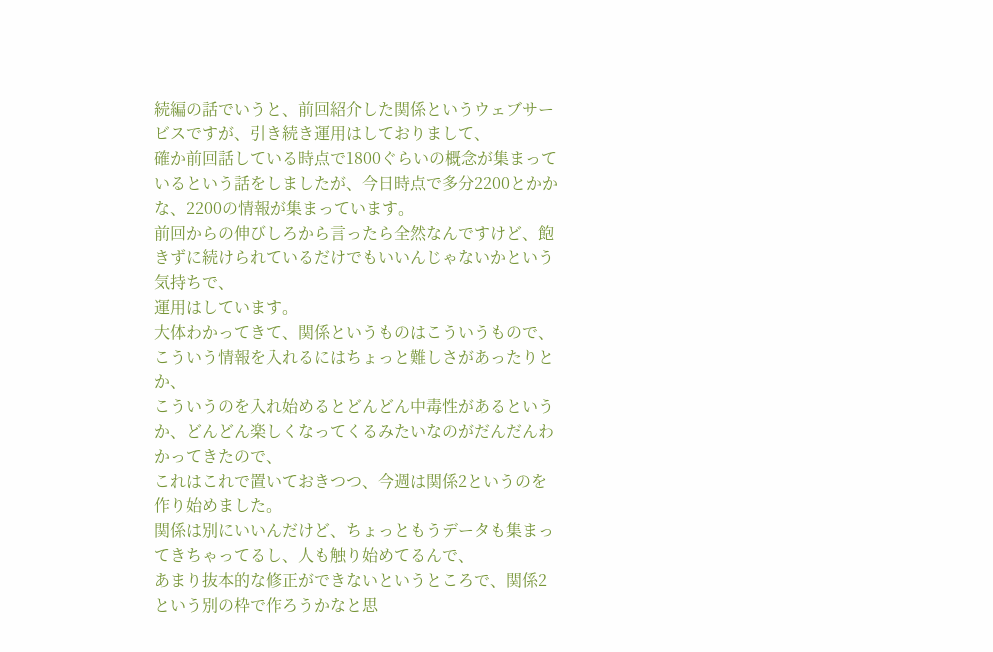続編の話でいうと、前回紹介した関係というウェブサービスですが、引き続き運用はしておりまして、
確か前回話している時点で1800ぐらいの概念が集まっているという話をしましたが、今日時点で多分2200とかかな、2200の情報が集まっています。
前回からの伸びしろから言ったら全然なんですけど、飽きずに続けられているだけでもいいんじゃないかという気持ちで、
運用はしています。
大体わかってきて、関係というものはこういうもので、こういう情報を入れるにはちょっと難しさがあったりとか、
こういうのを入れ始めるとどんどん中毒性があるというか、どんどん楽しくなってくるみたいなのがだんだんわかってきたので、
これはこれで置いておきつつ、今週は関係2というのを作り始めました。
関係は別にいいんだけど、ちょっともうデータも集まってきちゃってるし、人も触り始めてるんで、
あまり抜本的な修正ができないというところで、関係2という別の枠で作ろうかなと思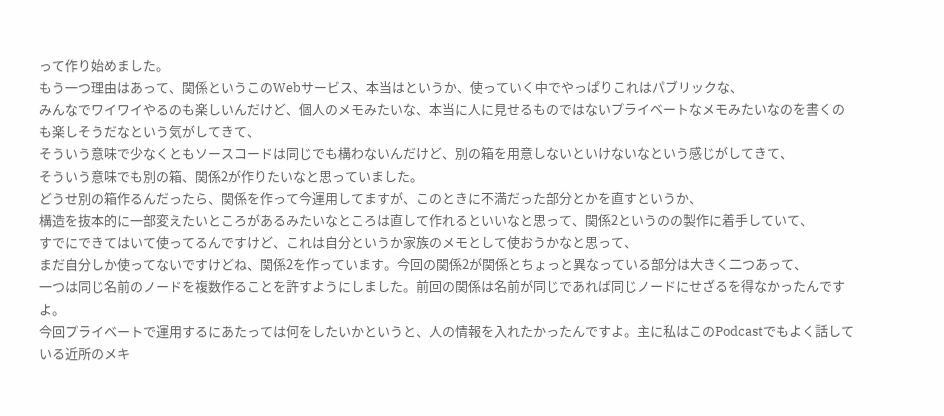って作り始めました。
もう一つ理由はあって、関係というこのWebサービス、本当はというか、使っていく中でやっぱりこれはパブリックな、
みんなでワイワイやるのも楽しいんだけど、個人のメモみたいな、本当に人に見せるものではないプライベートなメモみたいなのを書くのも楽しそうだなという気がしてきて、
そういう意味で少なくともソースコードは同じでも構わないんだけど、別の箱を用意しないといけないなという感じがしてきて、
そういう意味でも別の箱、関係2が作りたいなと思っていました。
どうせ別の箱作るんだったら、関係を作って今運用してますが、このときに不満だった部分とかを直すというか、
構造を抜本的に一部変えたいところがあるみたいなところは直して作れるといいなと思って、関係2というのの製作に着手していて、
すでにできてはいて使ってるんですけど、これは自分というか家族のメモとして使おうかなと思って、
まだ自分しか使ってないですけどね、関係2を作っています。今回の関係2が関係とちょっと異なっている部分は大きく二つあって、
一つは同じ名前のノードを複数作ることを許すようにしました。前回の関係は名前が同じであれば同じノードにせざるを得なかったんですよ。
今回プライベートで運用するにあたっては何をしたいかというと、人の情報を入れたかったんですよ。主に私はこのPodcastでもよく話している近所のメキ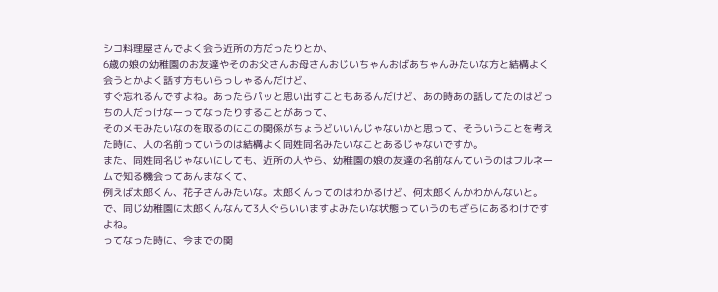シコ料理屋さんでよく会う近所の方だったりとか、
6歳の娘の幼稚園のお友達やそのお父さんお母さんおじいちゃんおばあちゃんみたいな方と結構よく会うとかよく話す方もいらっしゃるんだけど、
すぐ忘れるんですよね。あったらパッと思い出すこともあるんだけど、あの時あの話してたのはどっちの人だっけなーってなったりすることがあって、
そのメモみたいなのを取るのにこの関係がちょうどいいんじゃないかと思って、そういうことを考えた時に、人の名前っていうのは結構よく同姓同名みたいなことあるじゃないですか。
また、同姓同名じゃないにしても、近所の人やら、幼稚園の娘の友達の名前なんていうのはフルネームで知る機会ってあんまなくて、
例えば太郎くん、花子さんみたいな。太郎くんってのはわかるけど、何太郎くんかわかんないと。で、同じ幼稚園に太郎くんなんて3人ぐらいいますよみたいな状態っていうのもざらにあるわけですよね。
ってなった時に、今までの関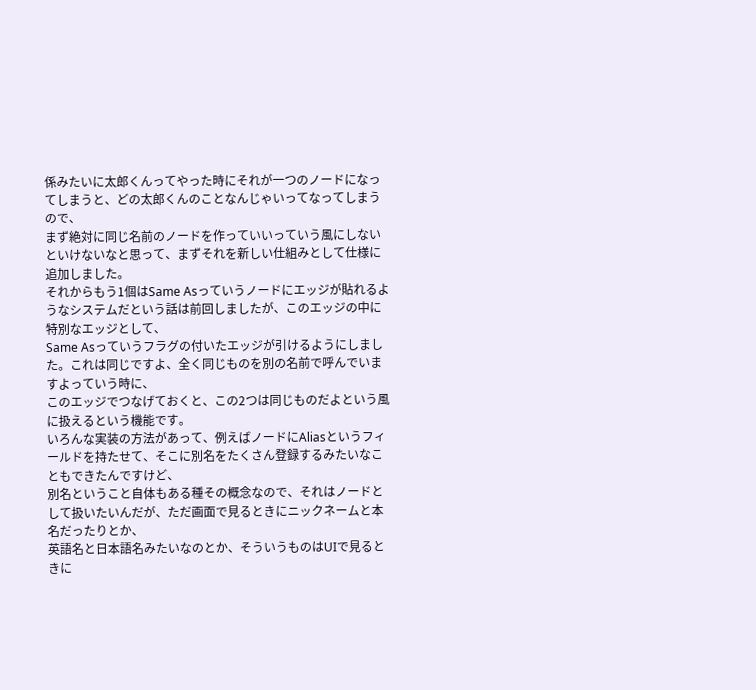係みたいに太郎くんってやった時にそれが一つのノードになってしまうと、どの太郎くんのことなんじゃいってなってしまうので、
まず絶対に同じ名前のノードを作っていいっていう風にしないといけないなと思って、まずそれを新しい仕組みとして仕様に追加しました。
それからもう1個はSame Asっていうノードにエッジが貼れるようなシステムだという話は前回しましたが、このエッジの中に特別なエッジとして、
Same Asっていうフラグの付いたエッジが引けるようにしました。これは同じですよ、全く同じものを別の名前で呼んでいますよっていう時に、
このエッジでつなげておくと、この2つは同じものだよという風に扱えるという機能です。
いろんな実装の方法があって、例えばノードにAliasというフィールドを持たせて、そこに別名をたくさん登録するみたいなこともできたんですけど、
別名ということ自体もある種その概念なので、それはノードとして扱いたいんだが、ただ画面で見るときにニックネームと本名だったりとか、
英語名と日本語名みたいなのとか、そういうものはUIで見るときに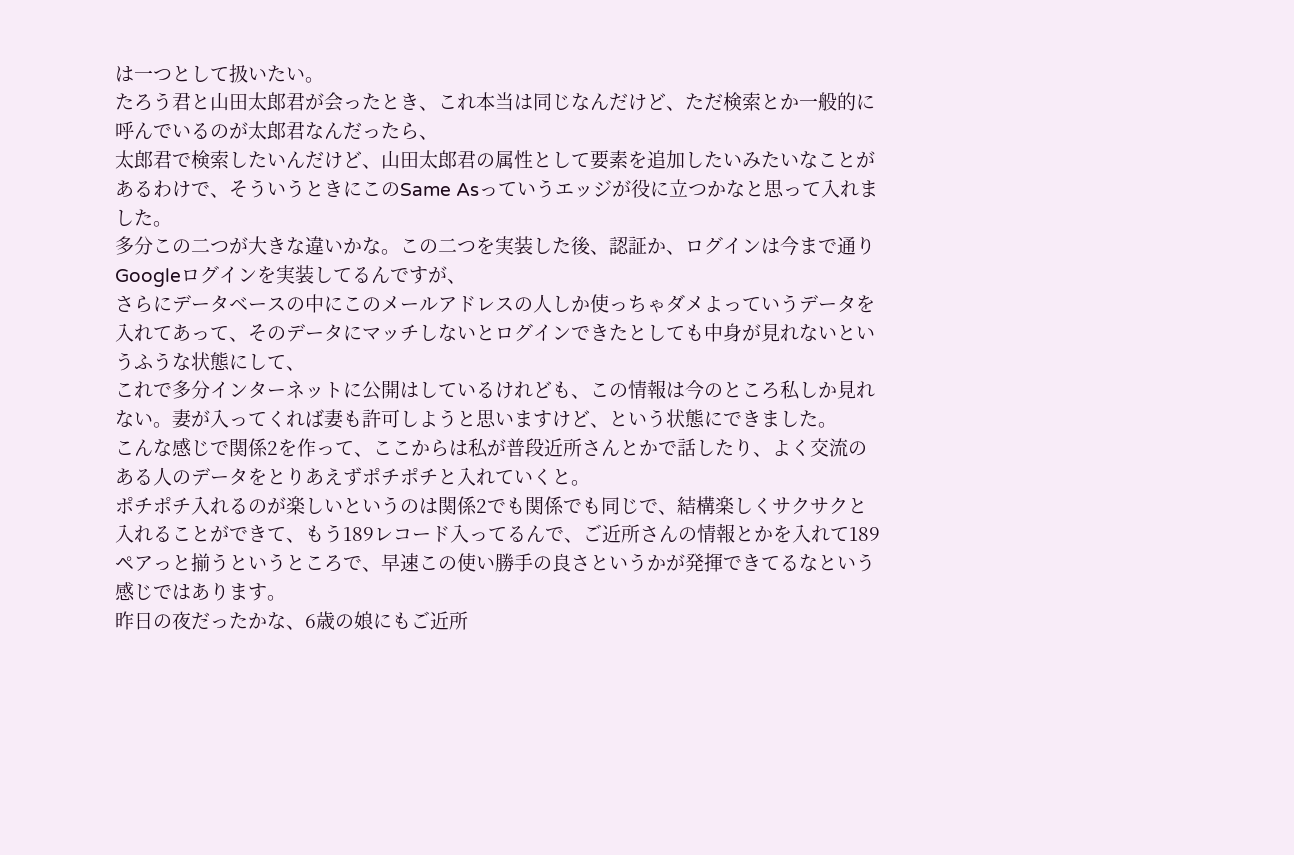は一つとして扱いたい。
たろう君と山田太郎君が会ったとき、これ本当は同じなんだけど、ただ検索とか一般的に呼んでいるのが太郎君なんだったら、
太郎君で検索したいんだけど、山田太郎君の属性として要素を追加したいみたいなことがあるわけで、そういうときにこのSame Asっていうエッジが役に立つかなと思って入れました。
多分この二つが大きな違いかな。この二つを実装した後、認証か、ログインは今まで通りGoogleログインを実装してるんですが、
さらにデータベースの中にこのメールアドレスの人しか使っちゃダメよっていうデータを入れてあって、そのデータにマッチしないとログインできたとしても中身が見れないというふうな状態にして、
これで多分インターネットに公開はしているけれども、この情報は今のところ私しか見れない。妻が入ってくれば妻も許可しようと思いますけど、という状態にできました。
こんな感じで関係2を作って、ここからは私が普段近所さんとかで話したり、よく交流のある人のデータをとりあえずポチポチと入れていくと。
ポチポチ入れるのが楽しいというのは関係2でも関係でも同じで、結構楽しくサクサクと入れることができて、もう189レコード入ってるんで、ご近所さんの情報とかを入れて189ペアっと揃うというところで、早速この使い勝手の良さというかが発揮できてるなという感じではあります。
昨日の夜だったかな、6歳の娘にもご近所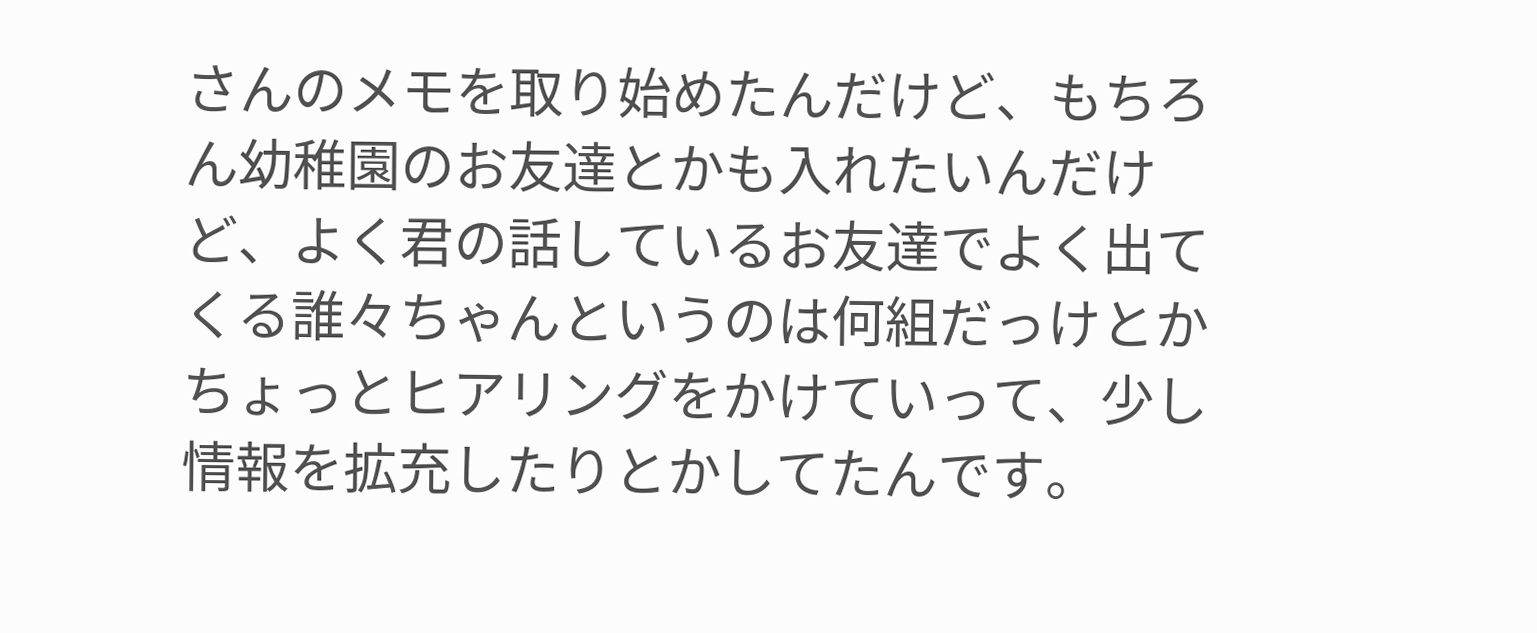さんのメモを取り始めたんだけど、もちろん幼稚園のお友達とかも入れたいんだけど、よく君の話しているお友達でよく出てくる誰々ちゃんというのは何組だっけとかちょっとヒアリングをかけていって、少し情報を拡充したりとかしてたんです。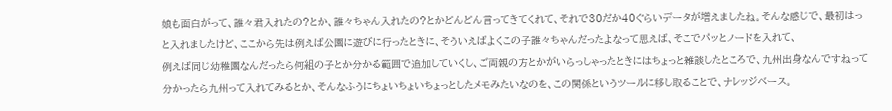娘も面白がって、誰々君入れたの?とか、誰々ちゃん入れたの?とかどんどん言ってきてくれて、それで30だか40ぐらいデータが増えましたね。そんな感じで、最初はっと入れましたけど、ここから先は例えば公園に遊びに行ったときに、そういえばよくこの子誰々ちゃんだったよなって思えば、そこでパッとノードを入れて、
例えば同じ幼稚園なんだったら何組の子とか分かる範囲で追加していくし、ご両親の方とかがいらっしゃったときにはちょっと雑談したところで、九州出身なんですねって分かったら九州って入れてみるとか、そんなふうにちょいちょいちょっとしたメモみたいなのを、この関係というツールに移し取ることで、ナレッジベース。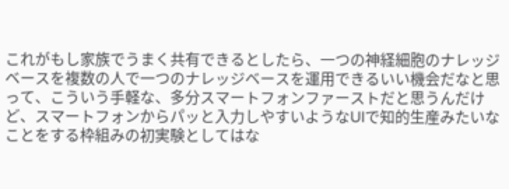これがもし家族でうまく共有できるとしたら、一つの神経細胞のナレッジベースを複数の人で一つのナレッジベースを運用できるいい機会だなと思って、こういう手軽な、多分スマートフォンファーストだと思うんだけど、スマートフォンからパッと入力しやすいようなUIで知的生産みたいなことをする枠組みの初実験としてはな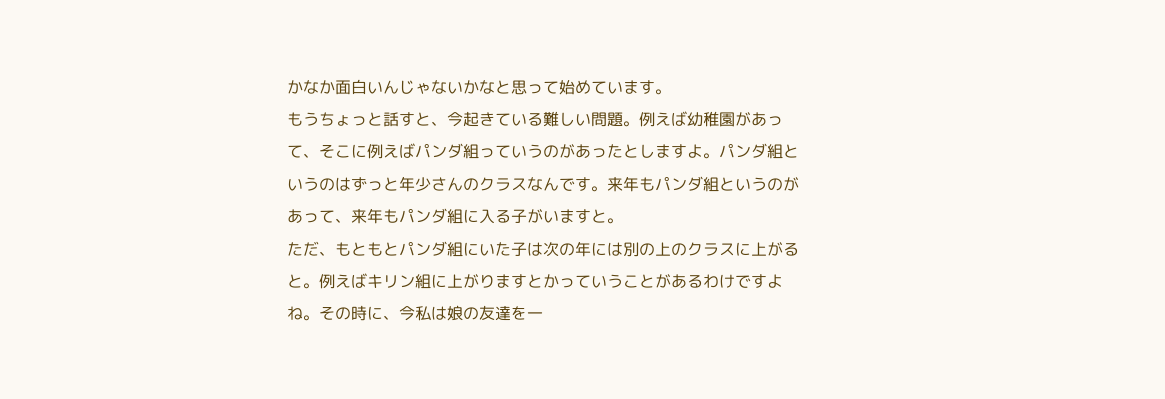かなか面白いんじゃないかなと思って始めています。
もうちょっと話すと、今起きている難しい問題。例えば幼稚園があって、そこに例えばパンダ組っていうのがあったとしますよ。パンダ組というのはずっと年少さんのクラスなんです。来年もパンダ組というのがあって、来年もパンダ組に入る子がいますと。
ただ、もともとパンダ組にいた子は次の年には別の上のクラスに上がると。例えばキリン組に上がりますとかっていうことがあるわけですよね。その時に、今私は娘の友達を一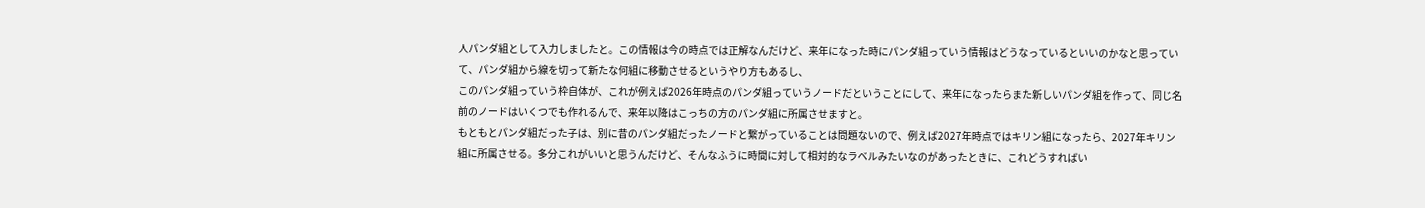人パンダ組として入力しましたと。この情報は今の時点では正解なんだけど、来年になった時にパンダ組っていう情報はどうなっているといいのかなと思っていて、パンダ組から線を切って新たな何組に移動させるというやり方もあるし、
このパンダ組っていう枠自体が、これが例えば2026年時点のパンダ組っていうノードだということにして、来年になったらまた新しいパンダ組を作って、同じ名前のノードはいくつでも作れるんで、来年以降はこっちの方のパンダ組に所属させますと。
もともとパンダ組だった子は、別に昔のパンダ組だったノードと繋がっていることは問題ないので、例えば2027年時点ではキリン組になったら、2027年キリン組に所属させる。多分これがいいと思うんだけど、そんなふうに時間に対して相対的なラベルみたいなのがあったときに、これどうすればい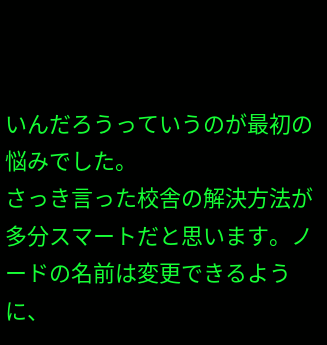いんだろうっていうのが最初の悩みでした。
さっき言った校舎の解決方法が多分スマートだと思います。ノードの名前は変更できるように、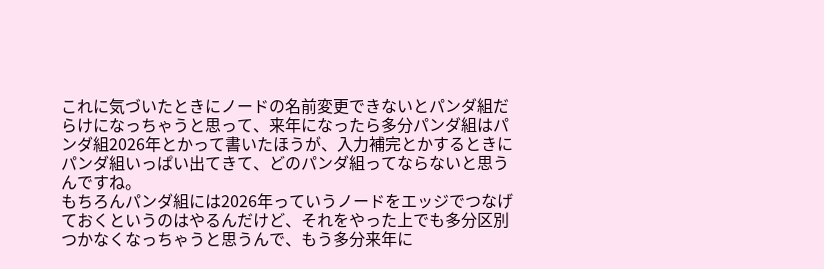これに気づいたときにノードの名前変更できないとパンダ組だらけになっちゃうと思って、来年になったら多分パンダ組はパンダ組2026年とかって書いたほうが、入力補完とかするときにパンダ組いっぱい出てきて、どのパンダ組ってならないと思うんですね。
もちろんパンダ組には2026年っていうノードをエッジでつなげておくというのはやるんだけど、それをやった上でも多分区別つかなくなっちゃうと思うんで、もう多分来年に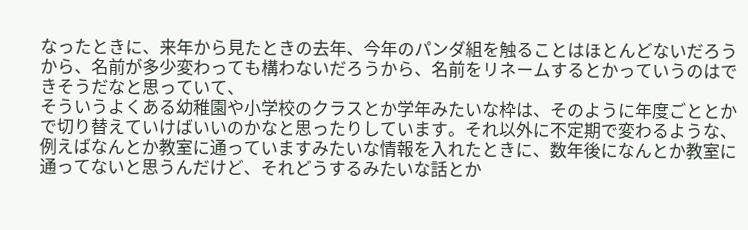なったときに、来年から見たときの去年、今年のパンダ組を触ることはほとんどないだろうから、名前が多少変わっても構わないだろうから、名前をリネームするとかっていうのはできそうだなと思っていて、
そういうよくある幼稚園や小学校のクラスとか学年みたいな枠は、そのように年度ごととかで切り替えていけばいいのかなと思ったりしています。それ以外に不定期で変わるような、例えばなんとか教室に通っていますみたいな情報を入れたときに、数年後になんとか教室に通ってないと思うんだけど、それどうするみたいな話とか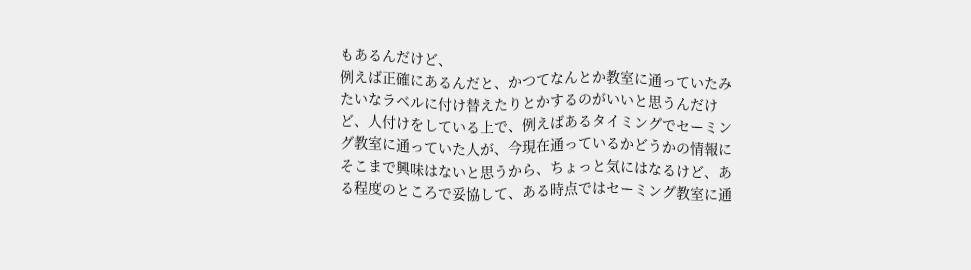もあるんだけど、
例えば正確にあるんだと、かつてなんとか教室に通っていたみたいなラベルに付け替えたりとかするのがいいと思うんだけど、人付けをしている上で、例えばあるタイミングでセーミング教室に通っていた人が、今現在通っているかどうかの情報にそこまで興味はないと思うから、ちょっと気にはなるけど、ある程度のところで妥協して、ある時点ではセーミング教室に通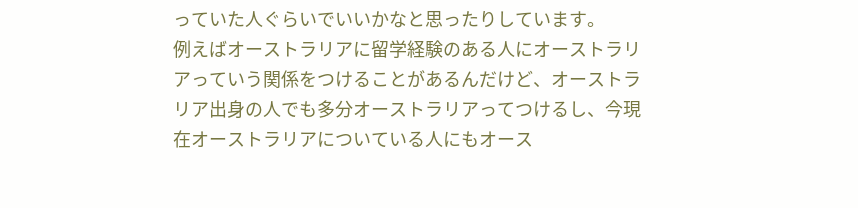っていた人ぐらいでいいかなと思ったりしています。
例えばオーストラリアに留学経験のある人にオーストラリアっていう関係をつけることがあるんだけど、オーストラリア出身の人でも多分オーストラリアってつけるし、今現在オーストラリアについている人にもオース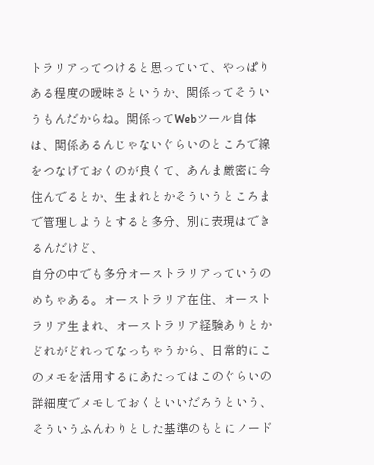トラリアってつけると思っていて、やっぱりある程度の曖昧さというか、関係ってそういうもんだからね。関係ってWebツール自体は、関係あるんじゃないぐらいのところで線をつなげておくのが良くて、あんま厳密に今住んでるとか、生まれとかそういうところまで管理しようとすると多分、別に表現はできるんだけど、
自分の中でも多分オーストラリアっていうのめちゃある。オーストラリア在住、オーストラリア生まれ、オーストラリア経験ありとかどれがどれってなっちゃうから、日常的にこのメモを活用するにあたってはこのぐらいの詳細度でメモしておくといいだろうという、そういうふんわりとした基準のもとにノード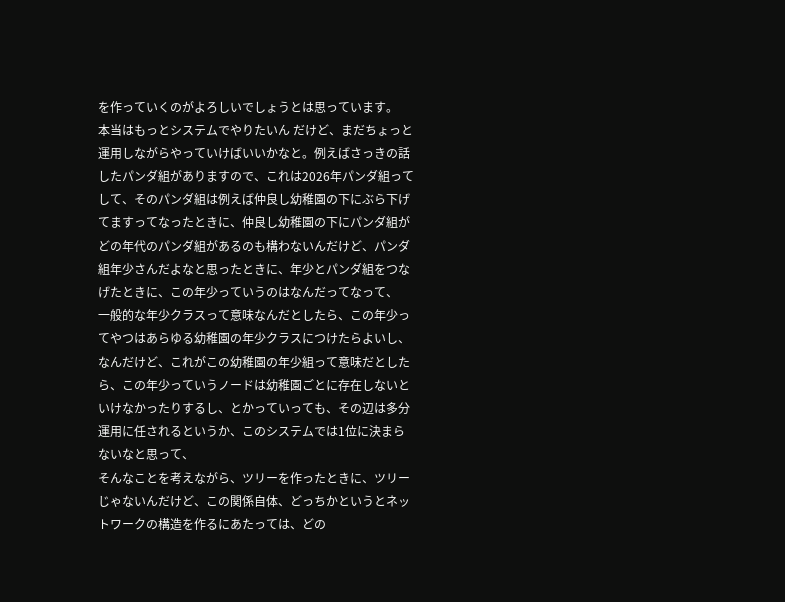を作っていくのがよろしいでしょうとは思っています。
本当はもっとシステムでやりたいん だけど、まだちょっと運用しながらやっていけばいいかなと。例えばさっきの話したパンダ組がありますので、これは2026年パンダ組ってして、そのパンダ組は例えば仲良し幼稚園の下にぶら下げてますってなったときに、仲良し幼稚園の下にパンダ組がどの年代のパンダ組があるのも構わないんだけど、パンダ組年少さんだよなと思ったときに、年少とパンダ組をつなげたときに、この年少っていうのはなんだってなって、
一般的な年少クラスって意味なんだとしたら、この年少ってやつはあらゆる幼稚園の年少クラスにつけたらよいし、なんだけど、これがこの幼稚園の年少組って意味だとしたら、この年少っていうノードは幼稚園ごとに存在しないといけなかったりするし、とかっていっても、その辺は多分運用に任されるというか、このシステムでは1位に決まらないなと思って、
そんなことを考えながら、ツリーを作ったときに、ツリーじゃないんだけど、この関係自体、どっちかというとネットワークの構造を作るにあたっては、どの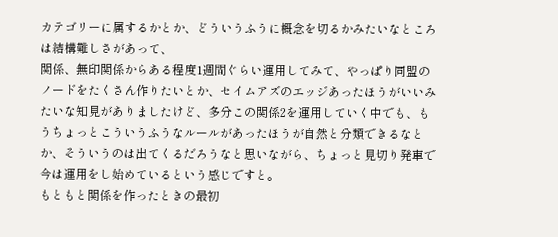カテゴリーに属するかとか、どういうふうに概念を切るかみたいなところは結構難しさがあって、
関係、無印関係からある程度1週間ぐらい運用してみて、やっぱり同盟のノードをたくさん作りたいとか、セイムアズのエッジあったほうがいいみたいな知見がありましたけど、多分この関係2を運用していく中でも、もうちょっとこういうふうなルールがあったほうが自然と分類できるなとか、そういうのは出てくるだろうなと思いながら、ちょっと見切り発車で今は運用をし始めているという感じですと。
もともと関係を作ったときの最初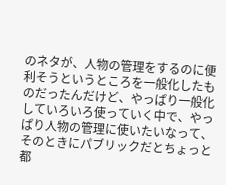のネタが、人物の管理をするのに便利そうというところを一般化したものだったんだけど、やっぱり一般化していろいろ使っていく中で、やっぱり人物の管理に使いたいなって、そのときにパブリックだとちょっと都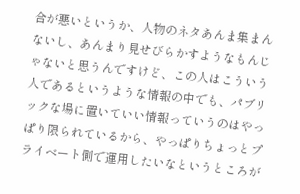合が悪いというか、人物のネタあんま集まんないし、あんまり見せびらかすようなもんじゃないと思うんですけど、この人はこういう人であるというような情報の中でも、パブリックな場に置いていい情報っていうのはやっぱり限られているから、やっぱりちょっとプライベート側で運用したいなというところが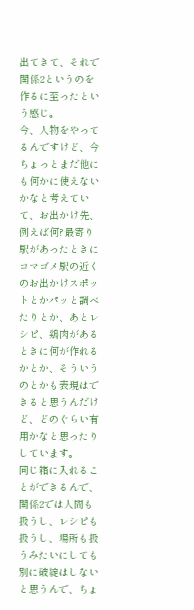出てきて、それで関係2というのを作るに至ったという感じ。
今、人物をやってるんですけど、今ちょっとまだ他にも何かに使えないかなと考えていて、お出かけ先、例えば何?最寄り駅があったときにコマゴメ駅の近くのお出かけスポットとかパッと調べたりとか、あとレシピ、鶏肉があるときに何が作れるかとか、そういうのとかも表現はできると思うんだけど、どのぐらい有用かなと思ったりしています。
同じ箱に入れることができるんで、関係2では人間も扱うし、レシピも扱うし、場所も扱うみたいにしても別に破綻はしないと思うんで、ちょ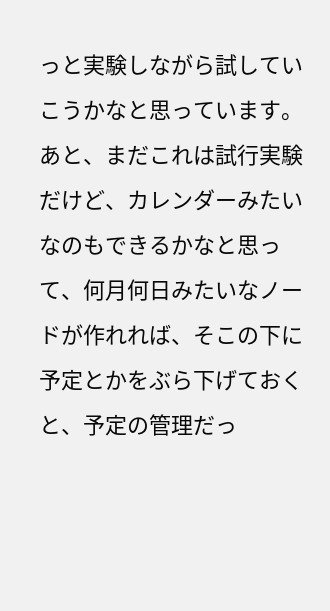っと実験しながら試していこうかなと思っています。あと、まだこれは試行実験だけど、カレンダーみたいなのもできるかなと思って、何月何日みたいなノードが作れれば、そこの下に予定とかをぶら下げておくと、予定の管理だっ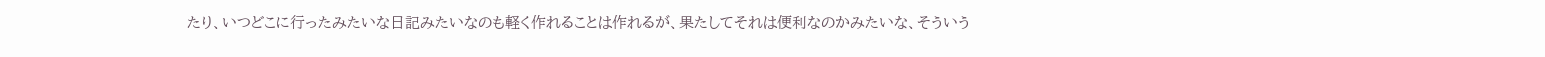たり、いつどこに行ったみたいな日記みたいなのも軽く作れることは作れるが、果たしてそれは便利なのかみたいな、そういう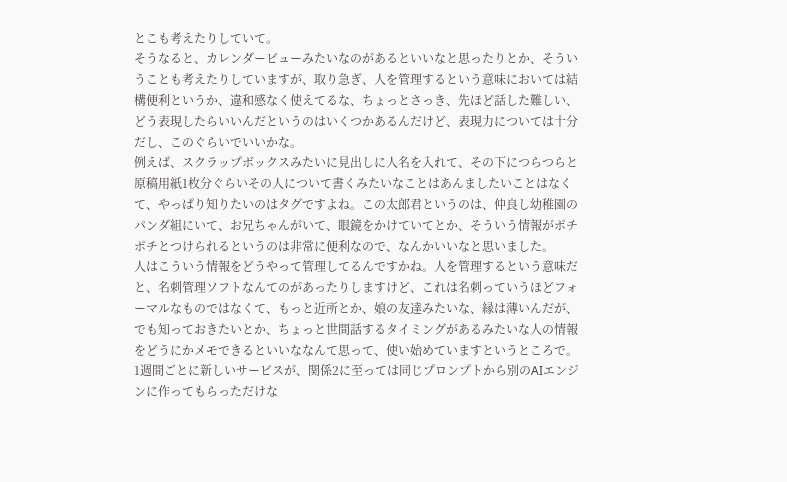とこも考えたりしていて。
そうなると、カレンダービューみたいなのがあるといいなと思ったりとか、そういうことも考えたりしていますが、取り急ぎ、人を管理するという意味においては結構便利というか、違和感なく使えてるな、ちょっとさっき、先ほど話した難しい、どう表現したらいいんだというのはいくつかあるんだけど、表現力については十分だし、このぐらいでいいかな。
例えば、スクラップボックスみたいに見出しに人名を入れて、その下につらつらと原稿用紙1枚分ぐらいその人について書くみたいなことはあんましたいことはなくて、やっぱり知りたいのはタグですよね。この太郎君というのは、仲良し幼稚園のパンダ組にいて、お兄ちゃんがいて、眼鏡をかけていてとか、そういう情報がポチポチとつけられるというのは非常に便利なので、なんかいいなと思いました。
人はこういう情報をどうやって管理してるんですかね。人を管理するという意味だと、名刺管理ソフトなんてのがあったりしますけど、これは名刺っていうほどフォーマルなものではなくて、もっと近所とか、娘の友達みたいな、縁は薄いんだが、でも知っておきたいとか、ちょっと世間話するタイミングがあるみたいな人の情報をどうにかメモできるといいななんて思って、使い始めていますというところで。
1週間ごとに新しいサービスが、関係2に至っては同じプロンプトから別のAIエンジンに作ってもらっただけな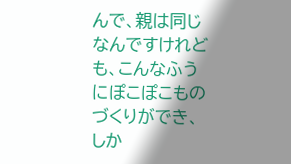んで、親は同じなんですけれども、こんなふうにぽこぽこものづくりができ、しか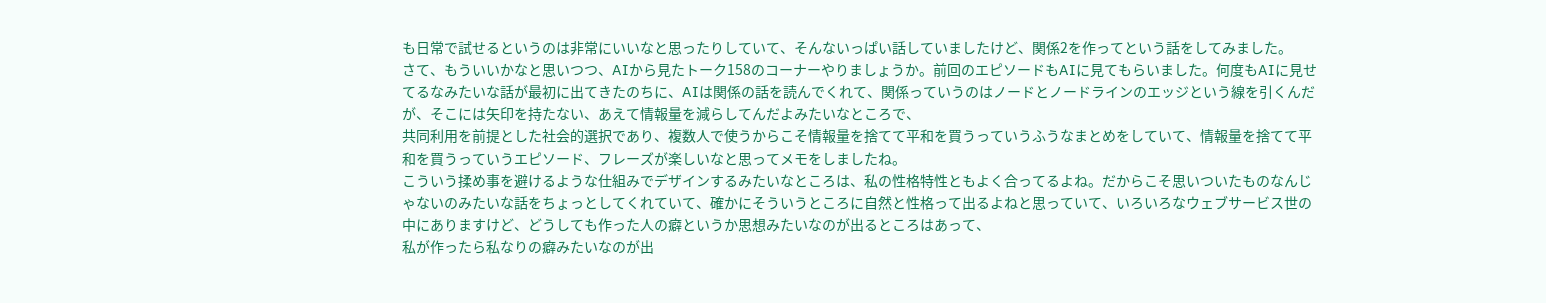も日常で試せるというのは非常にいいなと思ったりしていて、そんないっぱい話していましたけど、関係2を作ってという話をしてみました。
さて、もういいかなと思いつつ、AIから見たトーク158のコーナーやりましょうか。前回のエピソードもAIに見てもらいました。何度もAIに見せてるなみたいな話が最初に出てきたのちに、AIは関係の話を読んでくれて、関係っていうのはノードとノードラインのエッジという線を引くんだが、そこには矢印を持たない、あえて情報量を減らしてんだよみたいなところで、
共同利用を前提とした社会的選択であり、複数人で使うからこそ情報量を捨てて平和を買うっていうふうなまとめをしていて、情報量を捨てて平和を買うっていうエピソード、フレーズが楽しいなと思ってメモをしましたね。
こういう揉め事を避けるような仕組みでデザインするみたいなところは、私の性格特性ともよく合ってるよね。だからこそ思いついたものなんじゃないのみたいな話をちょっとしてくれていて、確かにそういうところに自然と性格って出るよねと思っていて、いろいろなウェブサービス世の中にありますけど、どうしても作った人の癖というか思想みたいなのが出るところはあって、
私が作ったら私なりの癖みたいなのが出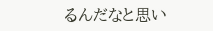るんだなと思い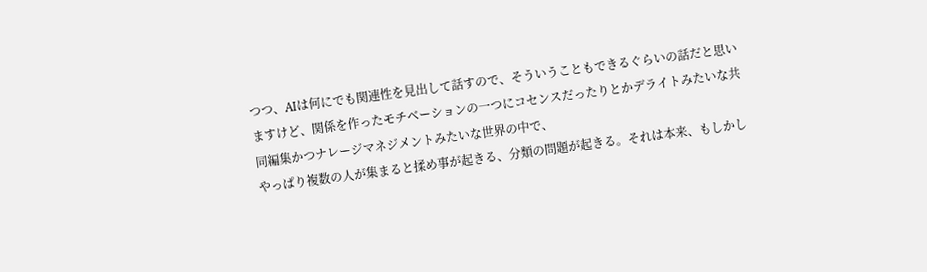つつ、AIは何にでも関連性を見出して話すので、そういうこともできるぐらいの話だと思いますけど、関係を作ったモチベーションの一つにコセンスだったりとかデライトみたいな共同編集かつナレージマネジメントみたいな世界の中で、
やっぱり複数の人が集まると揉め事が起きる、分類の問題が起きる。それは本来、もしかし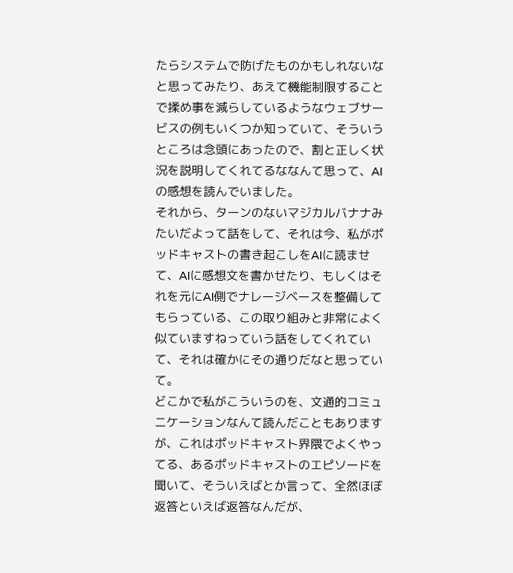たらシステムで防げたものかもしれないなと思ってみたり、あえて機能制限することで揉め事を減らしているようなウェブサービスの例もいくつか知っていて、そういうところは念頭にあったので、割と正しく状況を説明してくれてるななんて思って、AIの感想を読んでいました。
それから、ターンのないマジカルバナナみたいだよって話をして、それは今、私がポッドキャストの書き起こしをAIに読ませて、AIに感想文を書かせたり、もしくはそれを元にAI側でナレージベースを整備してもらっている、この取り組みと非常によく似ていますねっていう話をしてくれていて、それは確かにその通りだなと思っていて。
どこかで私がこういうのを、文通的コミュニケーションなんて読んだこともありますが、これはポッドキャスト界隈でよくやってる、あるポッドキャストのエピソードを聞いて、そういえばとか言って、全然ほぼ返答といえば返答なんだが、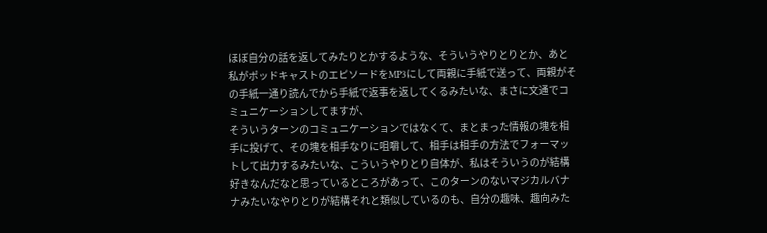ほぼ自分の話を返してみたりとかするような、そういうやりとりとか、あと私がポッドキャストのエピソードをMP3にして両親に手紙で送って、両親がその手紙一通り読んでから手紙で返事を返してくるみたいな、まさに文通でコミュニケーションしてますが、
そういうターンのコミュニケーションではなくて、まとまった情報の塊を相手に投げて、その塊を相手なりに咀嚼して、相手は相手の方法でフォーマットして出力するみたいな、こういうやりとり自体が、私はそういうのが結構好きなんだなと思っているところがあって、このターンのないマジカルバナナみたいなやりとりが結構それと類似しているのも、自分の趣味、趣向みた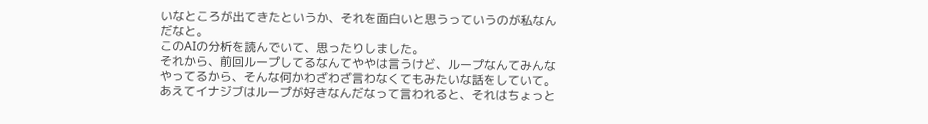いなところが出てきたというか、それを面白いと思うっていうのが私なんだなと。
このAIの分析を読んでいて、思ったりしました。
それから、前回ループしてるなんてややは言うけど、ループなんてみんなやってるから、そんな何かわざわざ言わなくてもみたいな話をしていて。
あえてイナジブはループが好きなんだなって言われると、それはちょっと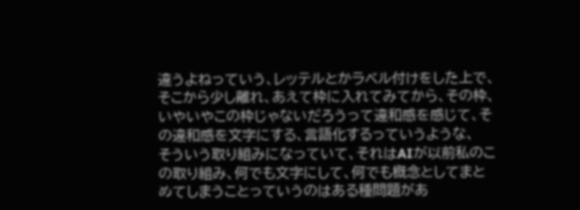違うよねっていう、レッテルとかラベル付けをした上で、そこから少し離れ、あえて枠に入れてみてから、その枠、いやいやこの枠じゃないだろうって違和感を感じて、その違和感を文字にする、言語化するっていうような、
そういう取り組みになっていて、それはAIが以前私のこの取り組み、何でも文字にして、何でも概念としてまとめてしまうことっていうのはある種問題があ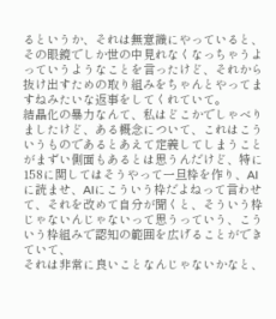るというか、それは無意識にやっていると、その眼鏡でしか世の中見れなくなっちゃうよっていうようなことを言ったけど、それから抜け出すための取り組みをちゃんとやってますねみたいな返事をしてくれていて。
結晶化の暴力なんて、私はどこかでしゃべりましたけど、ある概念について、これはこういうものであるとあえて定義してしまうことがまずい側面もあるとは思うんだけど、特に158に関してはそうやって一旦枠を作り、AIに読ませ、AIにこういう枠だよねって言わせて、それを改めて自分が聞くと、そういう枠じゃないんじゃないって思うっていう、こういう枠組みで認知の範囲を広げることができていて、
それは非常に良いことなんじゃないかなと、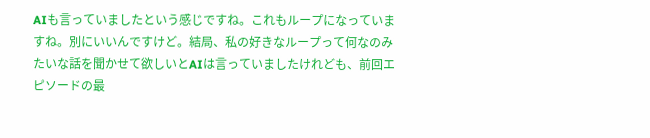AIも言っていましたという感じですね。これもループになっていますね。別にいいんですけど。結局、私の好きなループって何なのみたいな話を聞かせて欲しいとAIは言っていましたけれども、前回エピソードの最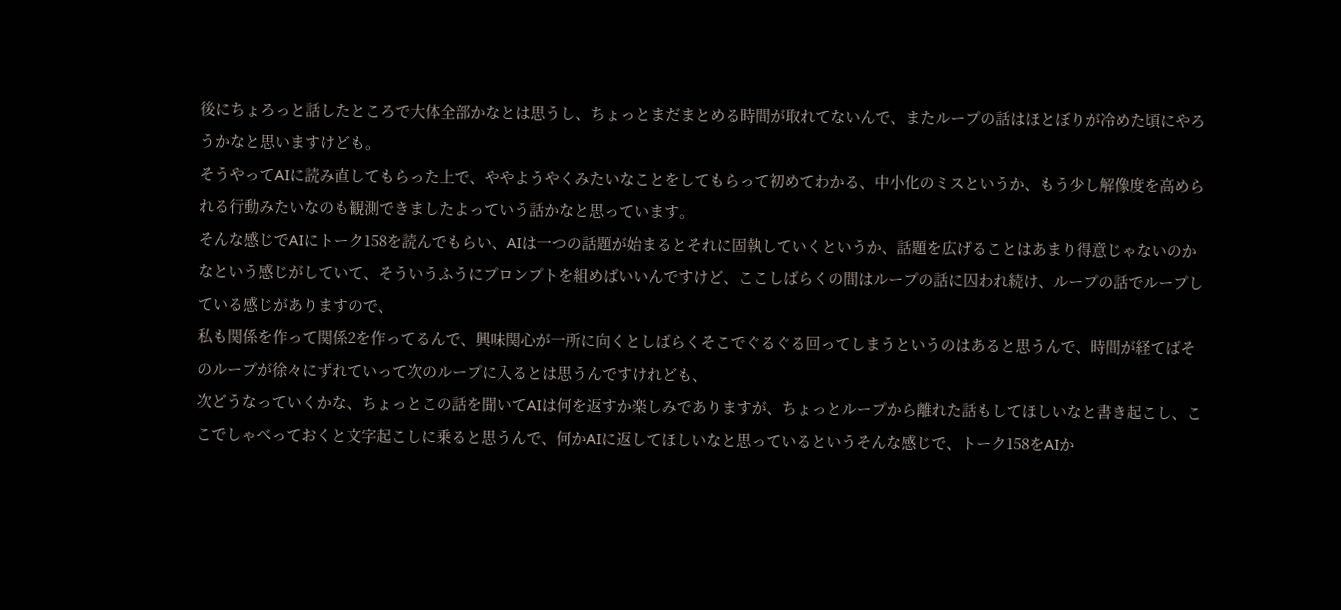後にちょろっと話したところで大体全部かなとは思うし、ちょっとまだまとめる時間が取れてないんで、またループの話はほとぼりが冷めた頃にやろうかなと思いますけども。
そうやってAIに読み直してもらった上で、ややようやくみたいなことをしてもらって初めてわかる、中小化のミスというか、もう少し解像度を高められる行動みたいなのも観測できましたよっていう話かなと思っています。
そんな感じでAIにトーク158を読んでもらい、AIは一つの話題が始まるとそれに固執していくというか、話題を広げることはあまり得意じゃないのかなという感じがしていて、そういうふうにプロンプトを組めばいいんですけど、ここしばらくの間はループの話に囚われ続け、ループの話でループしている感じがありますので、
私も関係を作って関係2を作ってるんで、興味関心が一所に向くとしばらくそこでぐるぐる回ってしまうというのはあると思うんで、時間が経てばそのループが徐々にずれていって次のループに入るとは思うんですけれども、
次どうなっていくかな、ちょっとこの話を聞いてAIは何を返すか楽しみでありますが、ちょっとループから離れた話もしてほしいなと書き起こし、ここでしゃべっておくと文字起こしに乗ると思うんで、何かAIに返してほしいなと思っているというそんな感じで、トーク158をAIか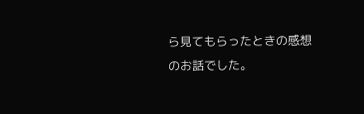ら見てもらったときの感想のお話でした。